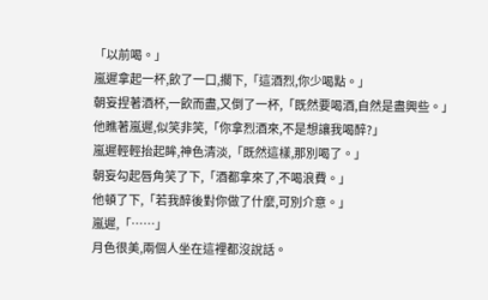「以前喝。」
嵐遲拿起一杯,飲了一口,擱下,「這酒烈,你少喝點。」
朝妄捏著酒杯,一飲而盡,又倒了一杯,「既然要喝酒,自然是盡興些。」
他瞧著嵐遲,似笑非笑,「你拿烈酒來,不是想讓我喝醉?」
嵐遲輕輕抬起眸,神色清淡,「既然這樣,那別喝了。」
朝妄勾起唇角笑了下,「酒都拿來了,不喝浪費。」
他頓了下,「若我醉後對你做了什麼,可別介意。」
嵐遲,「……」
月色很美,兩個人坐在這裡都沒說話。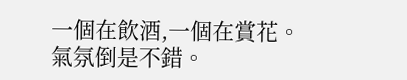一個在飲酒,一個在賞花。
氣氛倒是不錯。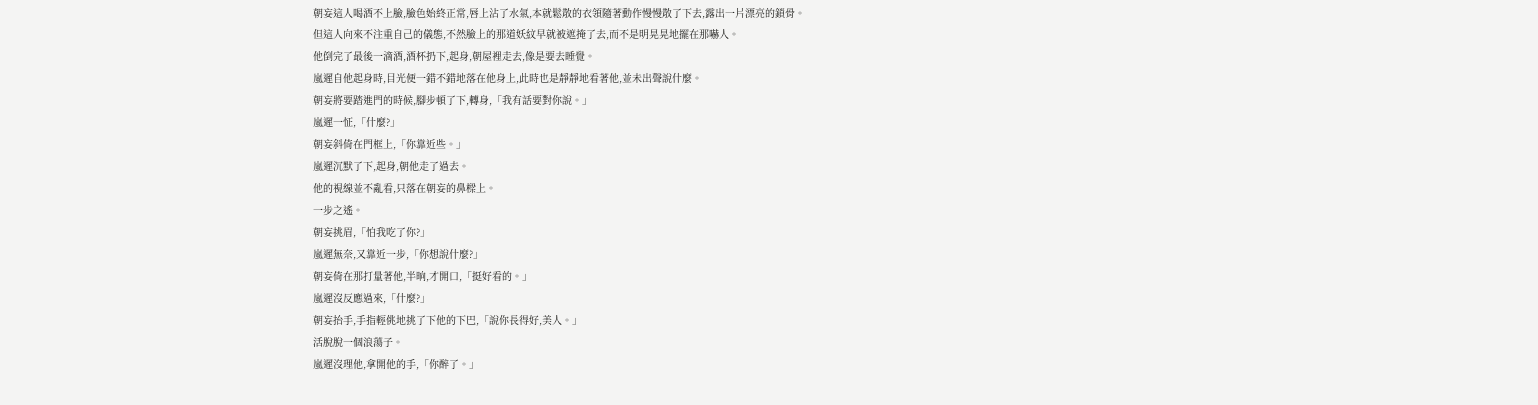朝妄這人喝酒不上臉,臉色始終正常,唇上沾了水氣,本就鬆散的衣領隨著動作慢慢散了下去,露出一片漂亮的鎖骨。
但這人向來不注重自己的儀態,不然臉上的那道妖紋早就被遮掩了去,而不是明晃晃地擺在那嚇人。
他倒完了最後一滴酒,酒杯扔下,起身,朝屋裡走去,像是要去睡覺。
嵐遲自他起身時,目光便一錯不錯地落在他身上,此時也是靜靜地看著他,並未出聲說什麼。
朝妄將要踏進門的時候,腳步頓了下,轉身,「我有話要對你說。」
嵐遲一怔,「什麼?」
朝妄斜倚在門框上,「你靠近些。」
嵐遲沉默了下,起身,朝他走了過去。
他的視線並不亂看,只落在朝妄的鼻樑上。
一步之遙。
朝妄挑眉,「怕我吃了你?」
嵐遲無奈,又靠近一步,「你想說什麼?」
朝妄倚在那打量著他,半晌,才開口,「挺好看的。」
嵐遲沒反應過來,「什麼?」
朝妄抬手,手指輕佻地挑了下他的下巴,「說你長得好,美人。」
活脫脫一個浪蕩子。
嵐遲沒理他,拿開他的手,「你醉了。」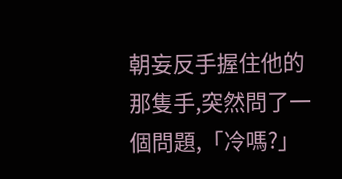朝妄反手握住他的那隻手,突然問了一個問題,「冷嗎?」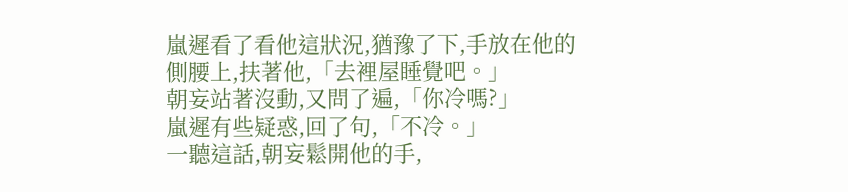嵐遲看了看他這狀況,猶豫了下,手放在他的側腰上,扶著他,「去裡屋睡覺吧。」
朝妄站著沒動,又問了遍,「你冷嗎?」
嵐遲有些疑惑,回了句,「不冷。」
一聽這話,朝妄鬆開他的手,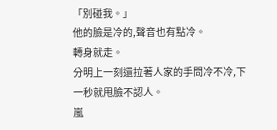「別碰我。」
他的臉是冷的,聲音也有點冷。
轉身就走。
分明上一刻還拉著人家的手問冷不冷,下一秒就甩臉不認人。
嵐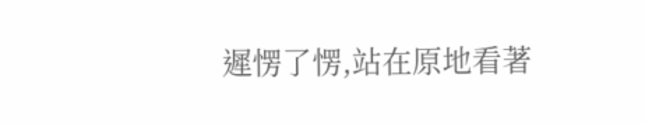遲愣了愣,站在原地看著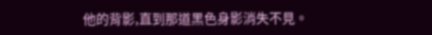他的背影,直到那道黑色身影消失不見。